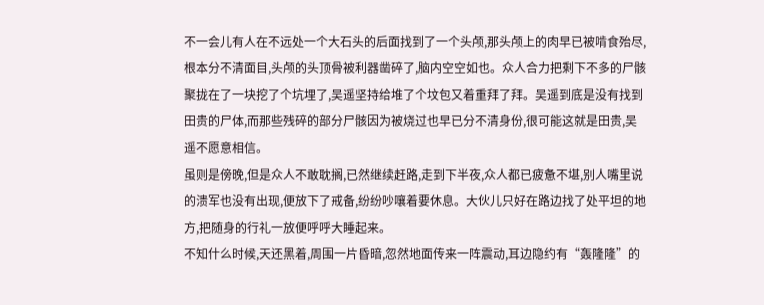不一会儿有人在不远处一个大石头的后面找到了一个头颅,那头颅上的肉早已被啃食殆尽,根本分不清面目,头颅的头顶骨被利器凿碎了,脑内空空如也。众人合力把剩下不多的尸骸聚拢在了一块挖了个坑埋了,吴遥坚持给堆了个坟包又着重拜了拜。吴遥到底是没有找到田贵的尸体,而那些残碎的部分尸骸因为被烧过也早已分不清身份,很可能这就是田贵,吴遥不愿意相信。
虽则是傍晚,但是众人不敢耽搁,已然继续赶路,走到下半夜,众人都已疲惫不堪,别人嘴里说的溃军也没有出现,便放下了戒备,纷纷吵嚷着要休息。大伙儿只好在路边找了处平坦的地方,把随身的行礼一放便呼呼大睡起来。
不知什么时候,天还黑着,周围一片昏暗,忽然地面传来一阵震动,耳边隐约有“轰隆隆”的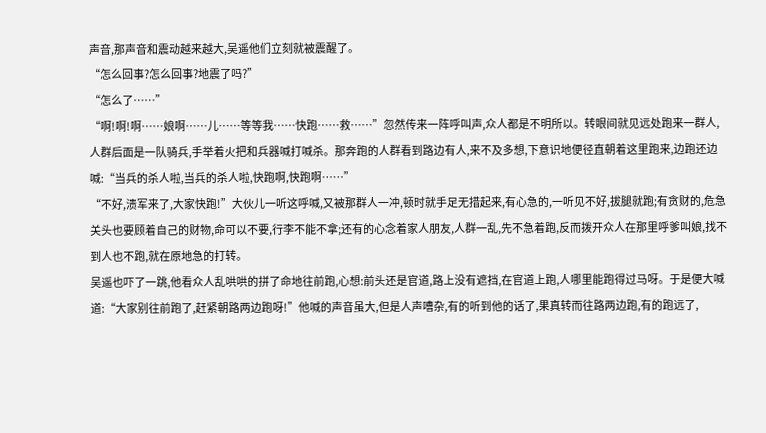声音,那声音和震动越来越大,吴遥他们立刻就被震醒了。
“怎么回事?怎么回事?地震了吗?”
“怎么了……”
“啊!啊!啊……娘啊……儿……等等我……快跑……救……”忽然传来一阵呼叫声,众人都是不明所以。转眼间就见远处跑来一群人,人群后面是一队骑兵,手举着火把和兵器喊打喊杀。那奔跑的人群看到路边有人,来不及多想,下意识地便径直朝着这里跑来,边跑还边喊:“当兵的杀人啦,当兵的杀人啦,快跑啊,快跑啊……”
“不好,溃军来了,大家快跑!”大伙儿一听这呼喊,又被那群人一冲,顿时就手足无措起来,有心急的,一听见不好,拔腿就跑;有贪财的,危急关头也要顾着自己的财物,命可以不要,行李不能不拿;还有的心念着家人朋友,人群一乱,先不急着跑,反而拨开众人在那里呼爹叫娘,找不到人也不跑,就在原地急的打转。
吴遥也吓了一跳,他看众人乱哄哄的拼了命地往前跑,心想:前头还是官道,路上没有遮挡,在官道上跑,人哪里能跑得过马呀。于是便大喊道:“大家别往前跑了,赶紧朝路两边跑呀!”他喊的声音虽大,但是人声嘈杂,有的听到他的话了,果真转而往路两边跑,有的跑远了,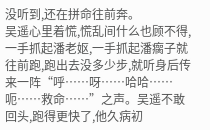没听到,还在拼命往前奔。
吴遥心里着慌,慌乱间什么也顾不得,一手抓起潘老妪,一手抓起潘瘸子就往前跑,跑出去没多少步,就听身后传来一阵“呼……呀……哈哈……呃……救命……”之声。吴遥不敢回头,跑得更快了,他久病初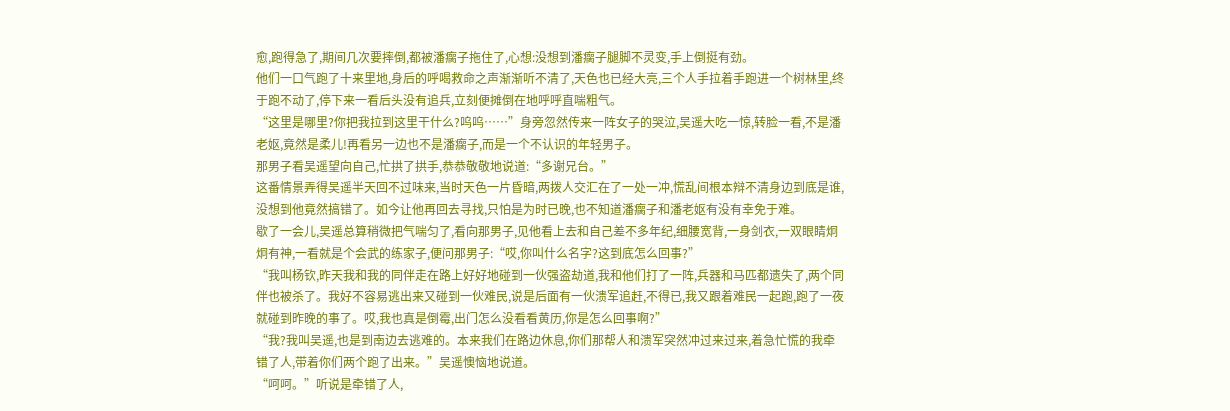愈,跑得急了,期间几次要摔倒,都被潘瘸子拖住了,心想:没想到潘瘸子腿脚不灵变,手上倒挺有劲。
他们一口气跑了十来里地,身后的呼喝救命之声渐渐听不清了,天色也已经大亮,三个人手拉着手跑进一个树林里,终于跑不动了,停下来一看后头没有追兵,立刻便摊倒在地呼呼直喘粗气。
“这里是哪里?你把我拉到这里干什么?呜呜……”身旁忽然传来一阵女子的哭泣,吴遥大吃一惊,转脸一看,不是潘老妪,竟然是柔儿!再看另一边也不是潘瘸子,而是一个不认识的年轻男子。
那男子看吴遥望向自己,忙拱了拱手,恭恭敬敬地说道:“多谢兄台。”
这番情景弄得吴遥半天回不过味来,当时天色一片昏暗,两拨人交汇在了一处一冲,慌乱间根本辩不清身边到底是谁,没想到他竟然搞错了。如今让他再回去寻找,只怕是为时已晚,也不知道潘瘸子和潘老妪有没有幸免于难。
歇了一会儿,吴遥总算稍微把气喘匀了,看向那男子,见他看上去和自己差不多年纪,细腰宽背,一身剑衣,一双眼睛炯炯有神,一看就是个会武的练家子,便问那男子:“哎,你叫什么名字?这到底怎么回事?”
“我叫杨钦,昨天我和我的同伴走在路上好好地碰到一伙强盗劫道,我和他们打了一阵,兵器和马匹都遗失了,两个同伴也被杀了。我好不容易逃出来又碰到一伙难民,说是后面有一伙溃军追赶,不得已,我又跟着难民一起跑,跑了一夜就碰到昨晚的事了。哎,我也真是倒霉,出门怎么没看看黄历,你是怎么回事啊?”
“我?我叫吴遥,也是到南边去逃难的。本来我们在路边休息,你们那帮人和溃军突然冲过来过来,着急忙慌的我牵错了人,带着你们两个跑了出来。”吴遥懊恼地说道。
“呵呵。”听说是牵错了人,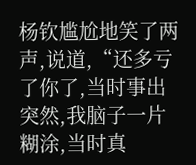杨钦尴尬地笑了两声,说道,“还多亏了你了,当时事出突然,我脑子一片糊涂,当时真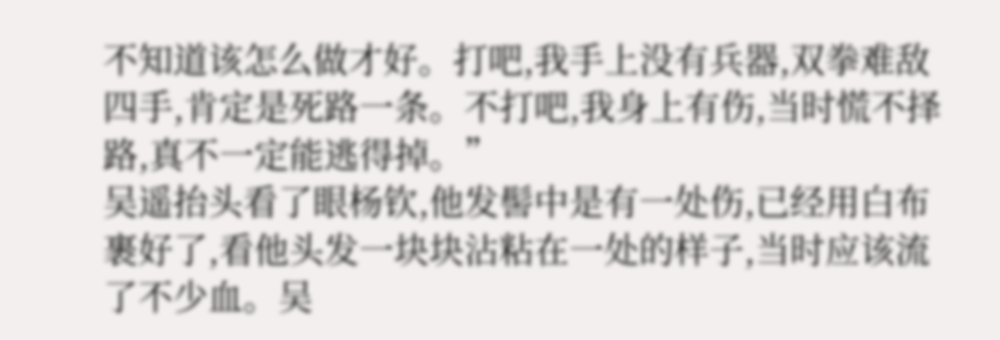不知道该怎么做才好。打吧,我手上没有兵器,双拳难敌四手,肯定是死路一条。不打吧,我身上有伤,当时慌不择路,真不一定能逃得掉。”
吴遥抬头看了眼杨钦,他发髻中是有一处伤,已经用白布裹好了,看他头发一块块沾粘在一处的样子,当时应该流了不少血。吴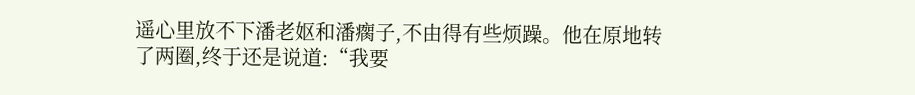遥心里放不下潘老妪和潘瘸子,不由得有些烦躁。他在原地转了两圈,终于还是说道:“我要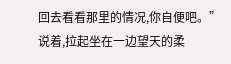回去看看那里的情况,你自便吧。”说着,拉起坐在一边望天的柔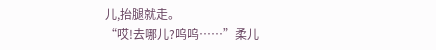儿,抬腿就走。
“哎!去哪儿?呜呜……”柔儿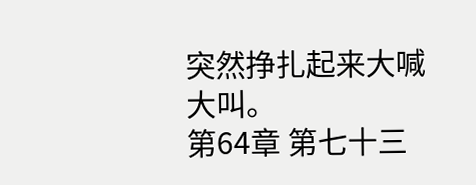突然挣扎起来大喊大叫。
第64章 第七十三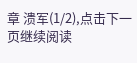章 溃军(1/2),点击下一页继续阅读